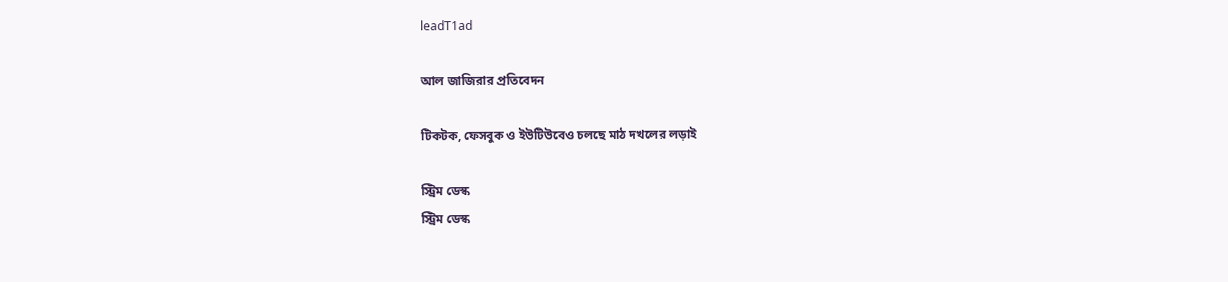leadT1ad

আল জাজিরার প্রতিবেদন

টিকটক, ফেসবুক ও ইউটিউবেও চলছে মাঠ দখলের লড়াই

স্ট্রিম ডেস্ক
স্ট্রিম ডেস্ক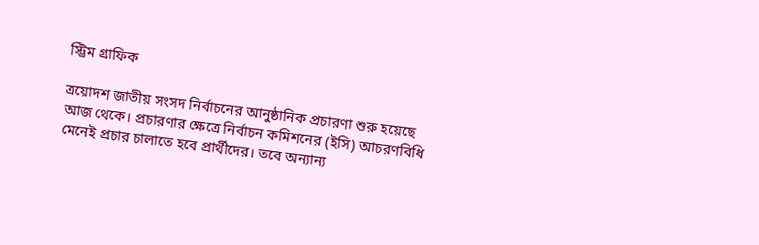স্ট্রিম গ্রাফিক

ত্রয়োদশ জাতীয় সংসদ নির্বাচনের আনুষ্ঠানিক প্রচারণা শুরু হয়েছে আজ থেকে। প্রচারণার ক্ষেত্রে নির্বাচন কমিশনের (ইসি) আচরণবিধি মেনেই প্রচার চালাতে হবে প্রার্থীদের। তবে অন্যান্য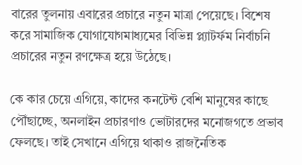বারের তুলনায় এবারের প্রচারে নতুন মাত্রা পেয়েছে। বিশেষ করে সামাজিক যোগাযোগমাধ্যমের বিভিন্ন প্ল্যাটর্ফম নির্বাচনি প্রচারের নতুন রণক্ষেত্র হয়ে উঠেছে।

কে কার চেয়ে এগিয়ে, কাদের কনটেন্ট বেশি মানুষের কাছে পৌঁছাচ্ছে, অনলাইন প্রচারণাও ভোটারদের মনোজগতে প্রভাব ফেলছে। তাই সেখানে এগিয়ে থাকাও রাজনৈতিক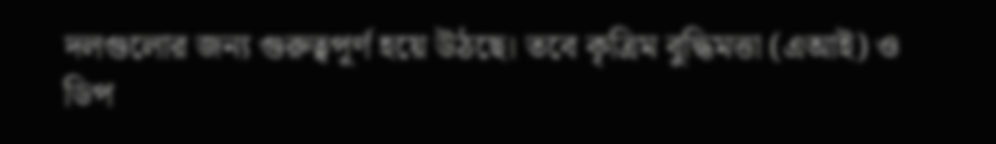দলগুলোর জন্য গুরুত্বপূর্ণ হয়ে উঠছে। তবে কৃত্রিম বুদ্ধিমত্তা (এআই) ও ডিপ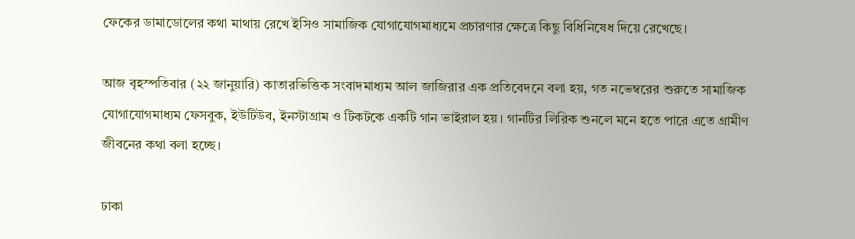ফেকের ডামাডোলের কথা মাথায় রেখে ইসিও সামাজিক যোগাযোগমাধ্যমে প্রচারণার ক্ষেত্রে কিছু বিধিনিষেধ দিয়ে রেখেছে।

আজ বৃহস্পতিবার (২২ জানুয়ারি) কাতারভিত্তিক সংবাদমাধ্যম আল জাজিরার এক প্রতিবেদনে বলা হয়, গত নভেম্বরের শুরুতে সামাজিক যোগাযোগমাধ্যম ফেসবুক, ইউটিউব, ইনস্টাগ্রাম ও টিকটকে একটি গান ভাইরাল হয়। গানটির লিরিক শুনলে মনে হতে পারে এতে গ্রামীণ জীবনের কথা বলা হচ্ছে।

ঢাকা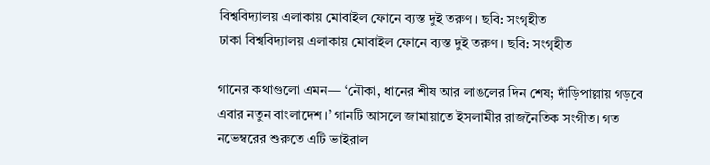বিশ্ববিদ্যালয় এলাকায় মোবাইল ফোনে ব্যস্ত দুই তরুণ। ছবি: সংগৃহীত
ঢাকা বিশ্ববিদ্যালয় এলাকায় মোবাইল ফোনে ব্যস্ত দুই তরুণ। ছবি: সংগৃহীত

গানের কথাগুলো এমন— ‘নৌকা, ধানের শীষ আর লাঙলের দিন শেষ; দাঁড়িপাল্লায় গড়বে এবার নতুন বাংলাদেশ।’ গানটি আসলে জামায়াতে ইসলামীর রাজনৈতিক সংগীত। গত নভেম্বরের শুরুতে এটি ভাইরাল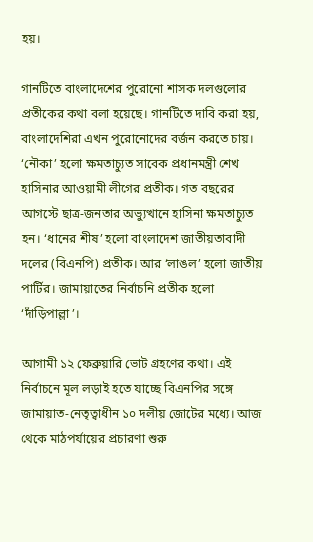হয়।

গানটিতে বাংলাদেশের পুরোনো শাসক দলগুলোর প্রতীকের কথা বলা হয়েছে। গানটিতে দাবি করা হয়, বাংলাদেশিরা এখন পুরোনোদের বর্জন করতে চায়। ‘নৌকা’ হলো ক্ষমতাচ্যুত সাবেক প্রধানমন্ত্রী শেখ হাসিনার আওয়ামী লীগের প্রতীক। গত বছরের আগস্টে ছাত্র-জনতার অভ্যুত্থানে হাসিনা ক্ষমতাচ্যুত হন। ‘ধানের শীষ’ হলো বাংলাদেশ জাতীয়তাবাদী দলের (বিএনপি) প্রতীক। আর ‘লাঙল’ হলো জাতীয় পার্টির। জামায়াতের নির্বাচনি প্রতীক হলো ‘দাঁড়িপাল্লা’।

আগামী ১২ ফেব্রুয়ারি ভোট গ্রহণের কথা। এই নির্বাচনে মূল লড়াই হতে যাচ্ছে বিএনপির সঙ্গে জামায়াত-নেতৃত্বাধীন ১০ দলীয় জোটের মধ্যে। আজ থেকে মাঠপর্যায়ের প্রচারণা শুরু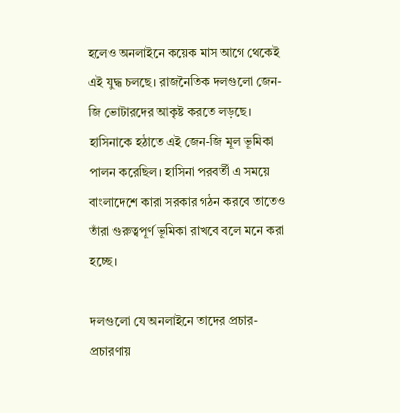হলেও অনলাইনে কয়েক মাস আগে থেকেই এই যুদ্ধ চলছে। রাজনৈতিক দলগুলো জেন-জি ভোটারদের আকৃষ্ট করতে লড়ছে। হাসিনাকে হঠাতে এই জেন-জি মূল ভূমিকা পালন করেছিল। হাসিনা পরবর্তী এ সময়ে বাংলাদেশে কারা সরকার গঠন করবে তাতেও তাঁরা গুরুত্বপূর্ণ ভূমিকা রাখবে বলে মনে করা হচ্ছে।

দলগুলো যে অনলাইনে তাদের প্রচার-প্রচারণায়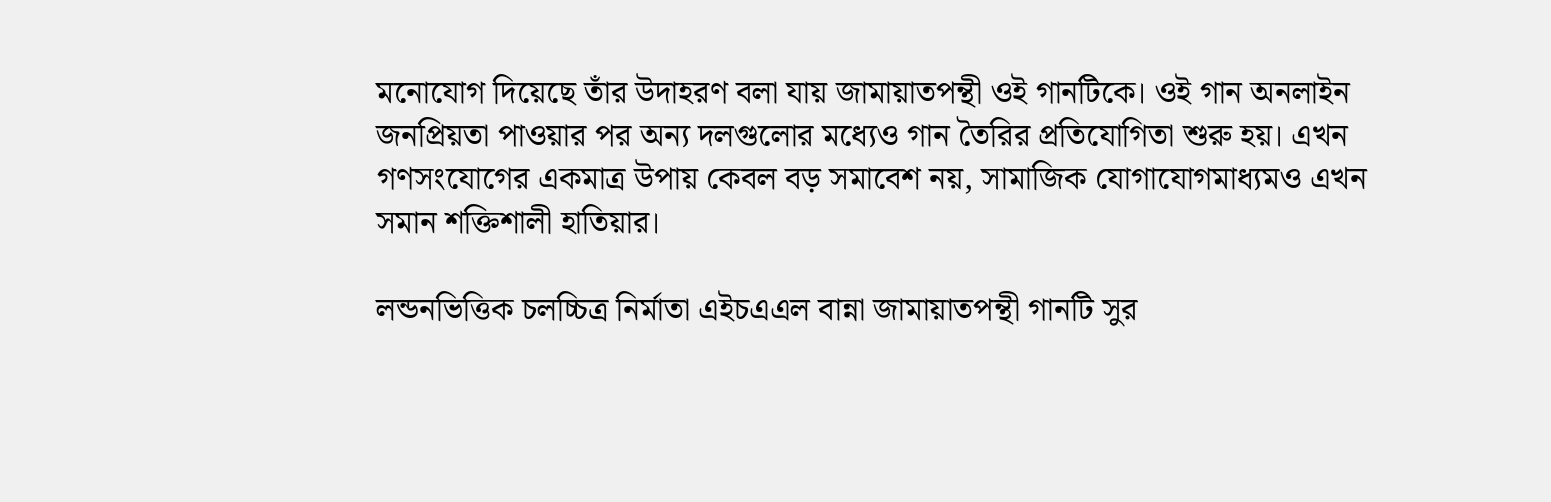মনোযোগ দিয়েছে তাঁর উদাহরণ বলা যায় জামায়াতপন্থী ওই গানটিকে। ওই গান অনলাইন জনপ্রিয়তা পাওয়ার পর অন্য দলগুলোর মধ্যেও গান তৈরির প্রতিযোগিতা শুরু হয়। এখন গণসংযোগের একমাত্র উপায় কেবল বড় সমাবেশ নয়, সামাজিক যোগাযোগমাধ্যমও এখন সমান শক্তিশালী হাতিয়ার।

লন্ডনভিত্তিক চলচ্চিত্র নির্মাতা এইচএএল বান্না জামায়াতপন্থী গানটি সুর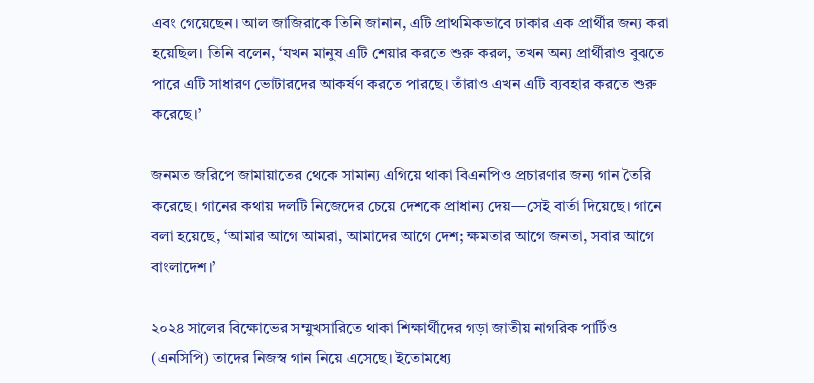এবং গেয়েছেন। আল জাজিরাকে তিনি জানান, এটি প্রাথমিকভাবে ঢাকার এক প্রার্থীর জন্য করা হয়েছিল। তিনি বলেন, ‘যখন মানুষ এটি শেয়ার করতে শুরু করল, তখন অন্য প্রার্থীরাও বুঝতে পারে এটি সাধারণ ভোটারদের আকর্ষণ করতে পারছে। তাঁরাও এখন এটি ব্যবহার করতে শুরু করেছে।’

জনমত জরিপে জামায়াতের থেকে সামান্য এগিয়ে থাকা বিএনপিও প্রচারণার জন্য গান তৈরি করেছে। গানের কথায় দলটি নিজেদের চেয়ে দেশকে প্রাধান্য দেয়—সেই বার্তা দিয়েছে। গানে বলা হয়েছে, ‘আমার আগে আমরা, আমাদের আগে দেশ; ক্ষমতার আগে জনতা, সবার আগে বাংলাদেশ।’

২০২৪ সালের বিক্ষোভের সম্মুখসারিতে থাকা শিক্ষার্থীদের গড়া জাতীয় নাগরিক পার্টিও (এনসিপি) তাদের নিজস্ব গান নিয়ে এসেছে। ইতোমধ্যে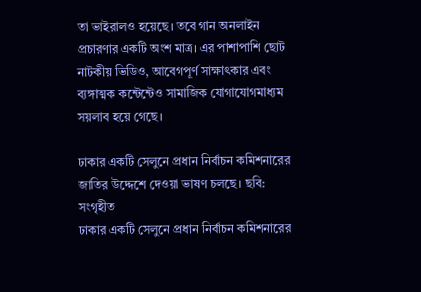তা ভাইরালও হয়েছে। তবে গান অনলাইন প্রচারণার একটি অংশ মাত্র। এর পাশাপাশি ছোট নাটকীয় ভিডিও, আবেগপূর্ণ সাক্ষাৎকার এবং ব্যঙ্গাত্মক কন্টেন্টেও সামাজিক যোগাযোগমাধ্যম সয়লাব হয়ে গেছে।

ঢাকার একটি সেলুনে প্রধান নির্বাচন কমিশনারের জাতির উদ্দেশে দেওয়া ভাষণ চলছে। ছবি: সংগৃহীত
ঢাকার একটি সেলুনে প্রধান নির্বাচন কমিশনারের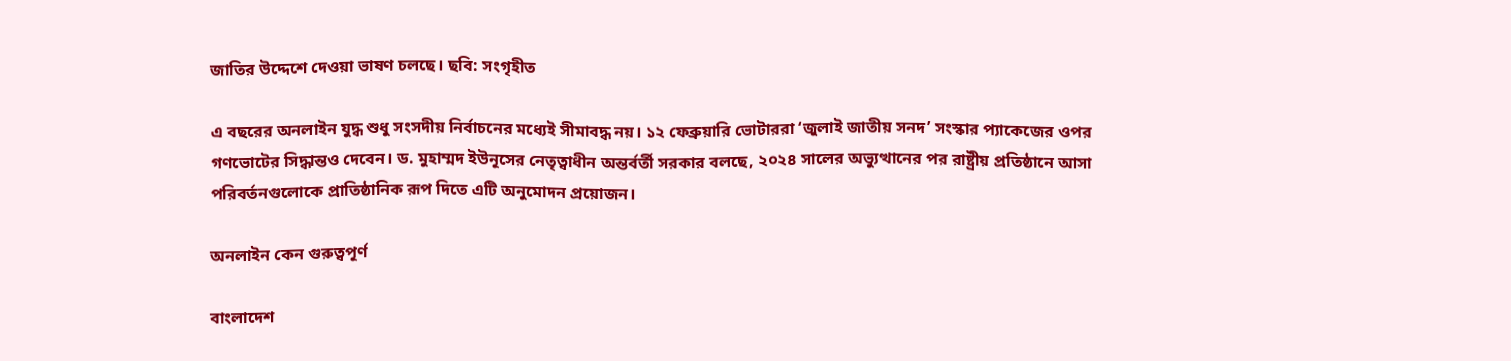জাতির উদ্দেশে দেওয়া ভাষণ চলছে। ছবি: সংগৃহীত

এ বছরের অনলাইন যুদ্ধ শুধু সংসদীয় নির্বাচনের মধ্যেই সীমাবদ্ধ নয়। ১২ ফেব্রুয়ারি ভোটাররা ‘জুলাই জাতীয় সনদ’ সংস্কার প্যাকেজের ওপর গণভোটের সিদ্ধান্তও দেবেন। ড. মুহাম্মদ ইউনূসের নেতৃত্বাধীন অন্তর্বর্তী সরকার বলছে, ২০২৪ সালের অভ্যুত্থানের পর রাষ্ট্রীয় প্রতিষ্ঠানে আসা পরিবর্তনগুলোকে প্রাতিষ্ঠানিক রূপ দিতে এটি অনুমোদন প্রয়োজন।

অনলাইন কেন গুরুত্বপূর্ণ

বাংলাদেশ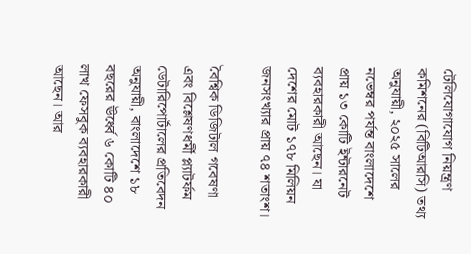টেলিযোগাযোগ নিয়ন্ত্রণ কমিশনের (বিটিআরসি) তথ্য অনুযায়ী, ২০২৫ সালের নভেম্বর পর্যন্ত বাংলাদেশে প্রায় ১৩ কোটি ইন্টারনেট ব্যবহারকারী আছেন। যা দেশের মোট ১৭৮ মিলিয়ন জনসংখ্যার প্রায় ৭৪ শতাংশ।

বৈশ্বিক ডিজিটাল গবেষণা এবং বিশ্লেষণধর্মী প্ল্যাটর্ফম ডেটারিপোর্টালের প্রতিবেদন অনুযায়ী, বাংলাদেশে ১৮ বছরের ঊর্ধ্বে ৬ কোটি ৪০ লাখ ফেসবুক ব্যবহারকারী আছেন। আর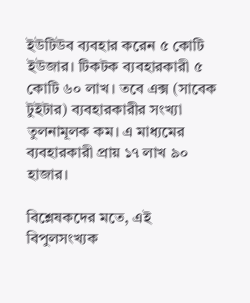ইউটিউব ব্যবহার করেন ৫ কোটি ইউজার। টিকটক ব্যবহারকারী ৫ কোটি ৬০ লাখ। তবে এক্স (সাবেক টুইটার) ব্যবহারকারীর সংখ্যা তুলনামূলক কম। এ মাধ্যমের ব্যবহারকারী প্রায় ১৭ লাখ ৯০ হাজার।

বিশ্লেষকদের মতে, এই বিপুলসংখ্যক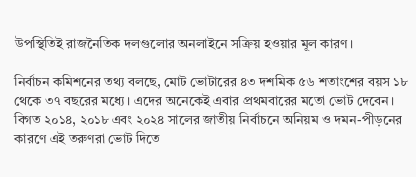উপস্থিতিই রাজনৈতিক দলগুলোর অনলাইনে সক্রিয় হওয়ার মূল কারণ।

নির্বাচন কমিশনের তথ্য বলছে, মোট ভোটারের ৪৩ দশমিক ৫৬ শতাংশের বয়স ১৮ থেকে ৩৭ বছরের মধ্যে। এদের অনেকেই এবার প্রথমবারের মতো ভোট দেবেন। বিগত ২০১৪, ২০১৮ এবং ২০২৪ সালের জাতীয় নির্বাচনে অনিয়ম ও দমন-পীড়নের কারণে এই তরুণরা ভোট দিতে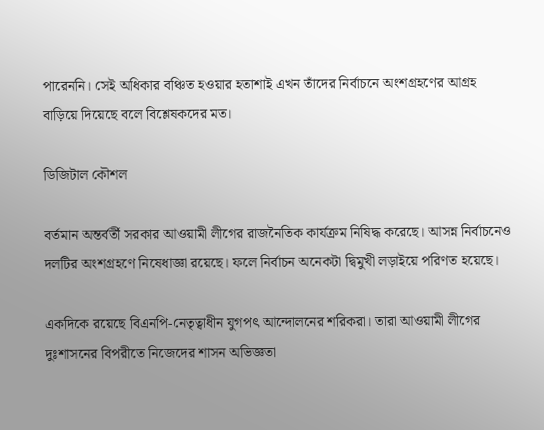পারেননি। সেই অধিকার বঞ্চিত হওয়ার হতাশাই এখন তাঁদের নির্বাচনে অংশগ্রহণের আগ্রহ বাড়িয়ে দিয়েছে বলে বিশ্লেষকদের মত।

ডিজিটাল কৌশল

বর্তমান অন্তর্বর্তী সরকার আওয়ামী লীগের রাজনৈতিক কার্যক্রম নিষিদ্ধ করেছে। আসন্ন নির্বাচনেও দলটির অংশগ্রহণে নিষেধাজ্ঞা রয়েছে। ফলে নির্বাচন অনেকটা দ্বিমুখী লড়াইয়ে পরিণত হয়েছে।

একদিকে রয়েছে বিএনপি-নেতৃত্বাধীন যুগপৎ আন্দোলনের শরিকরা। তারা আওয়ামী লীগের দুঃশাসনের বিপরীতে নিজেদের শাসন অভিজ্ঞতা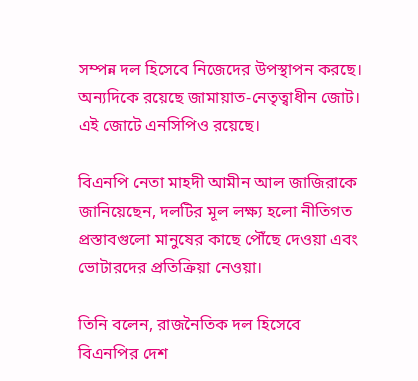সম্পন্ন দল হিসেবে নিজেদের উপস্থাপন করছে। অন্যদিকে রয়েছে জামায়াত-নেতৃত্বাধীন জোট। এই জোটে এনসিপিও রয়েছে।

বিএনপি নেতা মাহদী আমীন আল জাজিরাকে জানিয়েছেন, দলটির মূল লক্ষ্য হলো নীতিগত প্রস্তাবগুলো মানুষের কাছে পৌঁছে দেওয়া এবং ভোটারদের প্রতিক্রিয়া নেওয়া।

তিনি বলেন, রাজনৈতিক দল হিসেবে বিএনপির দেশ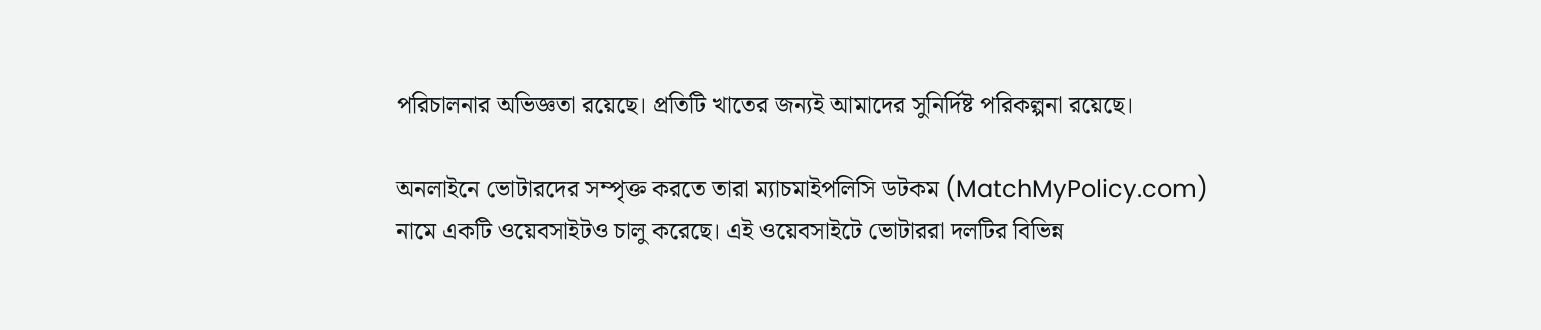পরিচালনার অভিজ্ঞতা রয়েছে। প্রতিটি খাতের জন্যই আমাদের সুনির্দিষ্ট পরিকল্পনা রয়েছে।

অনলাইনে ভোটারদের সম্পৃক্ত করতে তারা ম্যাচমাইপলিসি ডটকম (MatchMyPolicy.com) নামে একটি ওয়েবসাইটও চালু করেছে। এই ওয়েবসাইটে ভোটাররা দলটির বিভিন্ন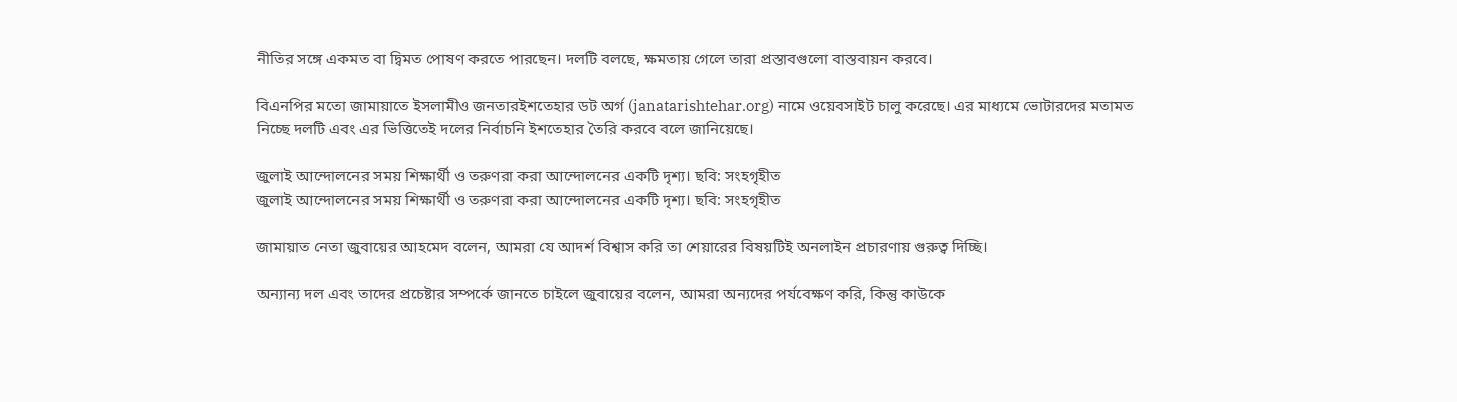নীতির সঙ্গে একমত বা দ্বিমত পোষণ করতে পারছেন। দলটি বলছে, ক্ষমতায় গেলে তারা প্রস্তাবগুলো বাস্তবায়ন করবে।

বিএনপির মতো জামায়াতে ইসলামীও জনতারইশতেহার ডট অর্গ (janatarishtehar.org) নামে ওয়েবসাইট চালু করেছে। এর মাধ্যমে ভোটারদের মতামত নিচ্ছে দলটি এবং এর ভিত্তিতেই দলের নির্বাচনি ইশতেহার তৈরি করবে বলে জানিয়েছে।

জুলাই আন্দোলনের সময় শিক্ষার্থী ও তরুণরা করা আন্দোলনের একটি দৃশ্য। ছবি: সংহগৃহীত
জুলাই আন্দোলনের সময় শিক্ষার্থী ও তরুণরা করা আন্দোলনের একটি দৃশ্য। ছবি: সংহগৃহীত

জামায়াত নেতা জুবায়ের আহমেদ বলেন, আমরা যে আদর্শ বিশ্বাস করি তা শেয়ারের বিষয়টিই অনলাইন প্রচারণায় গুরুত্ব দিচ্ছি।

অন্যান্য দল এবং তাদের প্রচেষ্টার সম্পর্কে জানতে চাইলে জুবায়ের বলেন, আমরা অন্যদের পর্যবেক্ষণ করি, কিন্তু কাউকে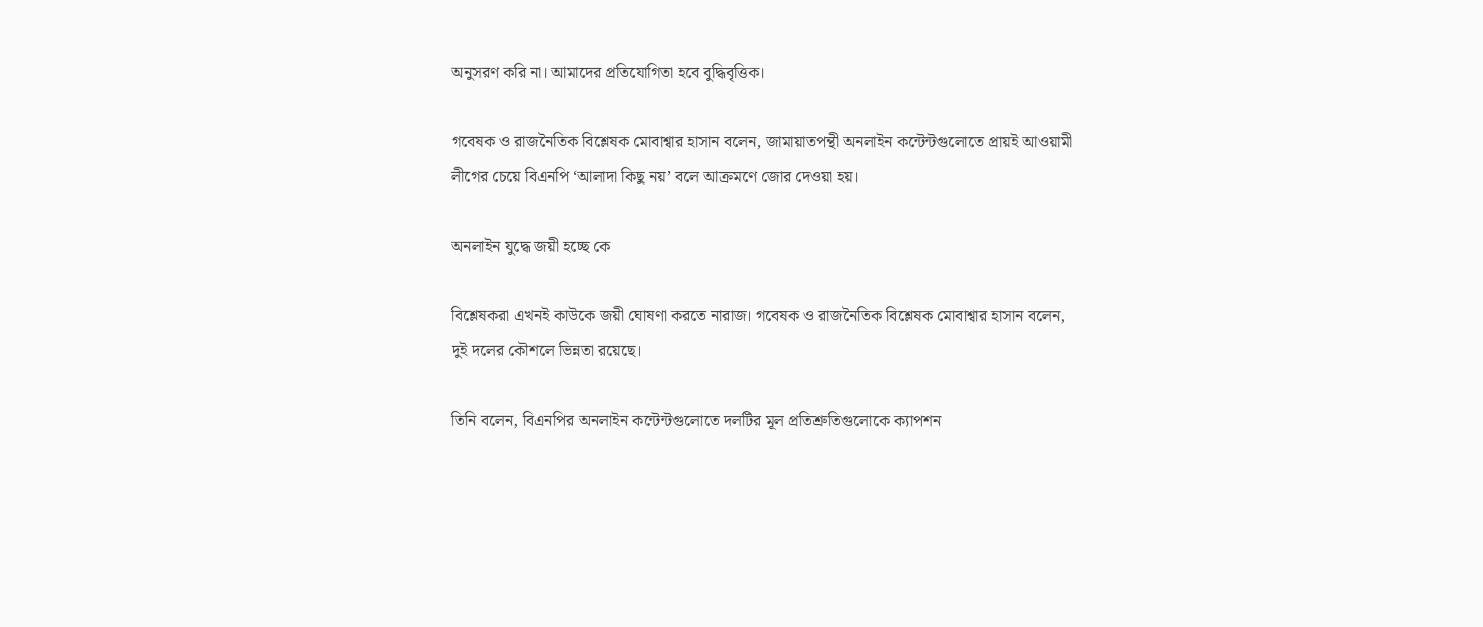অনুসরণ করি না। আমাদের প্রতিযোগিতা হবে বুদ্ধিবৃত্তিক।

গবেষক ও রাজনৈতিক বিশ্লেষক মোবাশ্বার হাসান বলেন, জামায়াতপন্থী অনলাইন কন্টেন্টগুলোতে প্রায়ই আওয়ামী লীগের চেয়ে বিএনপি ‘আলাদা কিছু নয়’ বলে আক্রমণে জোর দেওয়া হয়।

অনলাইন যুদ্ধে জয়ী হচ্ছে কে

বিশ্লেষকরা এখনই কাউকে জয়ী ঘোষণা করতে নারাজ। গবেষক ও রাজনৈতিক বিশ্লেষক মোবাশ্বার হাসান বলেন, দুই দলের কৌশলে ভিন্নতা রয়েছে।

তিনি বলেন, বিএনপির অনলাইন কন্টেন্টগুলোতে দলটির মূল প্রতিশ্রুতিগুলোকে ক্যাপশন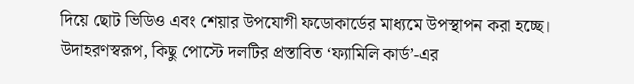দিয়ে ছোট ভিডিও এবং শেয়ার উপযোগী ফডোকার্ডের মাধ্যমে উপস্থাপন করা হচ্ছে। উদাহরণস্বরূপ, কিছু পোস্টে দলটির প্রস্তাবিত ‘ফ্যামিলি কার্ড’-এর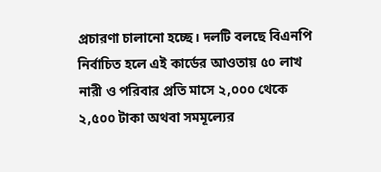প্রচারণা চালানো হচ্ছে। দলটি বলছে বিএনপি নির্বাচিত হলে এই কার্ডের আওতায় ৫০ লাখ নারী ও পরিবার প্রতি মাসে ২,০০০ থেকে ২,৫০০ টাকা অথবা সমমূল্যের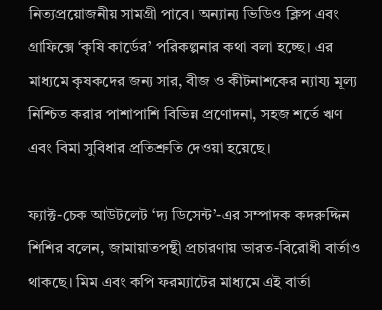নিত্যপ্রয়োজনীয় সামগ্রী পাবে। অন্যান্য ভিডিও ক্লিপ এবং গ্রাফিক্সে ‘কৃষি কার্ডের’ পরিকল্পনার কথা বলা হচ্ছে। এর মাধ্যমে কৃষকদের জন্য সার, বীজ ও কীটনাশকের ন্যায্য মূল্য নিশ্চিত করার পাশাপাশি বিভিন্ন প্রণোদনা, সহজ শর্তে ঋণ এবং বিমা সুবিধার প্রতিশ্রুতি দেওয়া হয়েছে।

ফ্যাক্ট-চেক আউটলেট ‘দ্য ডিসেন্ট’-এর সম্পাদক কদরুদ্দিন শিশির বলেন, জামায়াতপন্থী প্রচারণায় ভারত-বিরোধী বার্তাও থাকছে। মিম এবং কপি ফরম্যাটের মাধ্যমে এই বার্তা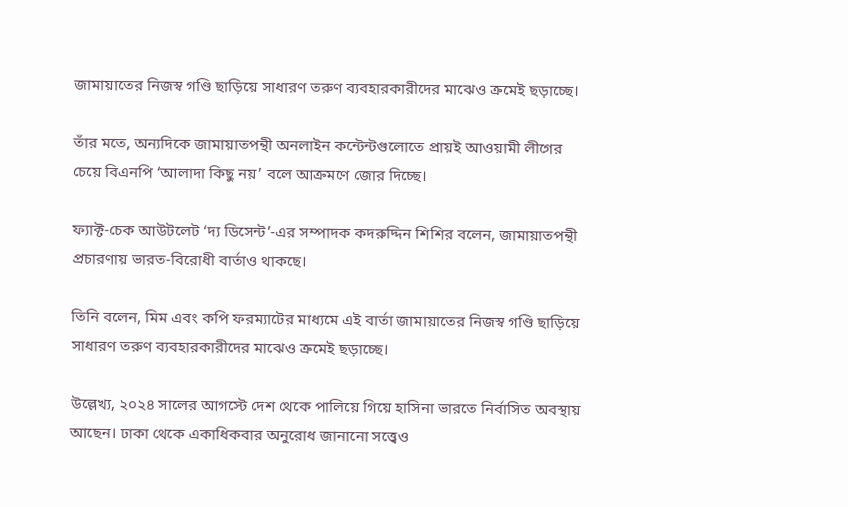জামায়াতের নিজস্ব গণ্ডি ছাড়িয়ে সাধারণ তরুণ ব্যবহারকারীদের মাঝেও ক্রমেই ছড়াচ্ছে।

তাঁর মতে, অন্যদিকে জামায়াতপন্থী অনলাইন কন্টেন্টগুলোতে প্রায়ই আওয়ামী লীগের চেয়ে বিএনপি ‘আলাদা কিছু নয়’ বলে আক্রমণে জোর দিচ্ছে।

ফ্যাক্ট-চেক আউটলেট ‘দ্য ডিসেন্ট’-এর সম্পাদক কদরুদ্দিন শিশির বলেন, জামায়াতপন্থী প্রচারণায় ভারত-বিরোধী বার্তাও থাকছে।

তিনি বলেন, মিম এবং কপি ফরম্যাটের মাধ্যমে এই বার্তা জামায়াতের নিজস্ব গণ্ডি ছাড়িয়ে সাধারণ তরুণ ব্যবহারকারীদের মাঝেও ক্রমেই ছড়াচ্ছে।

উল্লেখ্য, ২০২৪ সালের আগস্টে দেশ থেকে পালিয়ে গিয়ে হাসিনা ভারতে নির্বাসিত অবস্থায় আছেন। ঢাকা থেকে একাধিকবার অনুরোধ জানানো সত্ত্বেও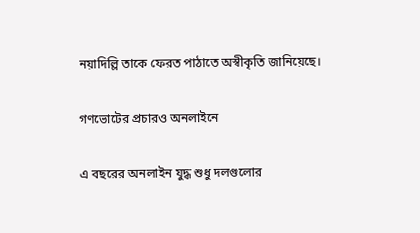নয়াদিল্লি তাকে ফেরত পাঠাতে অস্বীকৃতি জানিয়েছে।

গণভোটের প্রচারও অনলাইনে

এ বছরের অনলাইন যুদ্ধ শুধু দলগুলোর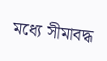মধ্যে সীমাবদ্ধ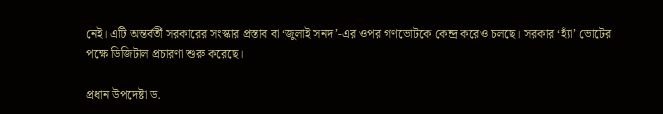নেই। এটি অন্তর্বর্তী সরকারের সংস্কার প্রস্তাব বা ‘জুলাই সনদ’-এর ওপর গণভোটকে কেন্দ্র করেও চলছে। সরকার ‘হ্যাঁ’ ভোটের পক্ষে ডিজিটাল প্রচারণা শুরু করেছে।

প্রধান উপদেষ্টা ড.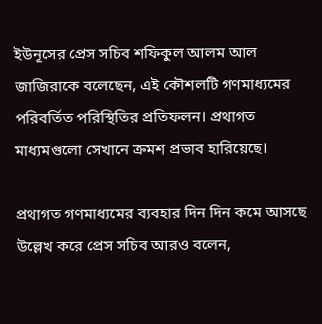ইউনূসের প্রেস সচিব শফিকুল আলম আল জাজিরাকে বলেছেন, এই কৌশলটি গণমাধ্যমের পরিবর্তিত পরিস্থিতির প্রতিফলন। প্রথাগত মাধ্যমগুলো সেখানে ক্রমশ প্রভাব হারিয়েছে।

প্রথাগত গণমাধ্যমের ব্যবহার দিন দিন কমে আসছে উল্লেখ করে প্রেস সচিব আরও বলেন,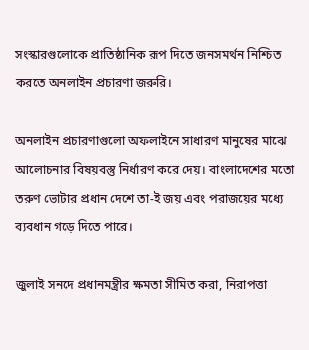সংস্কারগুলোকে প্রাতিষ্ঠানিক রূপ দিতে জনসমর্থন নিশ্চিত করতে অনলাইন প্রচারণা জরুরি।

অনলাইন প্রচারণাগুলো অফলাইনে সাধারণ মানুষের মাঝে আলোচনার বিষয়বস্তু নির্ধারণ করে দেয়। বাংলাদেশের মতো তরুণ ভোটার প্রধান দেশে তা-ই জয় এবং পরাজয়ের মধ্যে ব্যবধান গড়ে দিতে পারে।

জুলাই সনদে প্রধানমন্ত্রীর ক্ষমতা সীমিত করা, নিরাপত্তা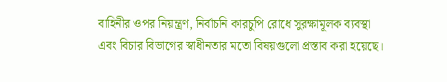বাহিনীর ওপর নিয়ন্ত্রণ, নির্বাচনি কারচুপি রোধে সুরক্ষামূলক ব্যবস্থা এবং বিচার বিভাগের স্বাধীনতার মতো বিষয়গুলো প্রস্তাব করা হয়েছে।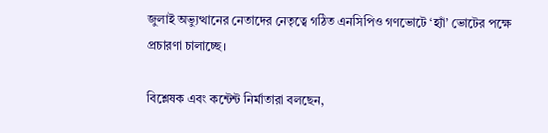জুলাই অভ্যুত্থানের নেতাদের নেতৃত্বে গঠিত এনসিপিও গণভোটে ‘হ্যাঁ’ ভোটের পক্ষে প্রচারণা চালাচ্ছে।

বিশ্লেষক এবং কন্টেন্ট নির্মাতারা বলছেন,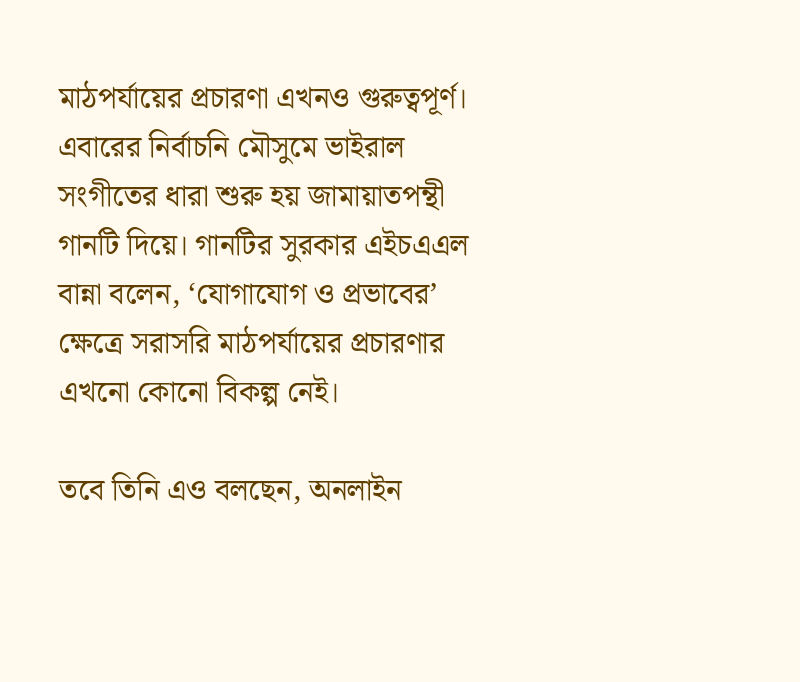মাঠপর্যায়ের প্রচারণা এখনও গুরুত্বপূর্ণ। এবারের নির্বাচনি মৌসুমে ভাইরাল সংগীতের ধারা শুরু হয় জামায়াতপন্থী গানটি দিয়ে। গানটির সুরকার এইচএএল বান্না বলেন, ‘যোগাযোগ ও প্রভাবের’ ক্ষেত্রে সরাসরি মাঠপর্যায়ের প্রচারণার এখনো কোনো বিকল্প নেই।

তবে তিনি এও বলছেন, অনলাইন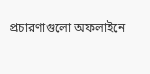প্রচারণাগুলো অফলাইনে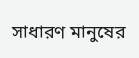সাধারণ মানুষের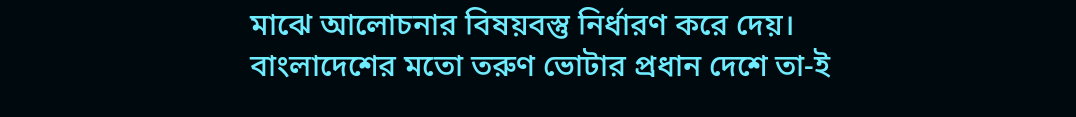মাঝে আলোচনার বিষয়বস্তু নির্ধারণ করে দেয়। বাংলাদেশের মতো তরুণ ভোটার প্রধান দেশে তা-ই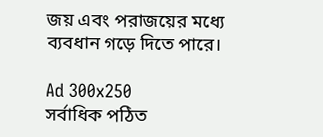জয় এবং পরাজয়ের মধ্যে ব্যবধান গড়ে দিতে পারে।

Ad 300x250
সর্বাধিক পঠিত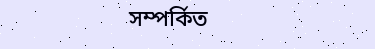সম্পর্কিত